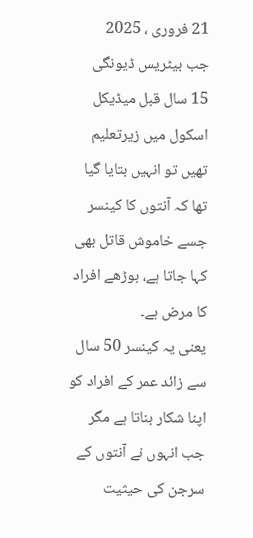21 فروری ، 2025
جب بیٹریس ڈیونگی 15 سال قبل میڈیکل اسکول میں زیرتعلیم تھیں تو انہیں بتایا گیا تھا کہ آنتوں کا کینسر جسے خاموش قاتل بھی کہا جاتا ہے، بوڑھے افراد کا مرض ہے۔
یعنی یہ کینسر 50 سال سے زائد عمر کے افراد کو اپنا شکار بناتا ہے مگر جب انہوں نے آنتوں کے سرجن کی حیثیت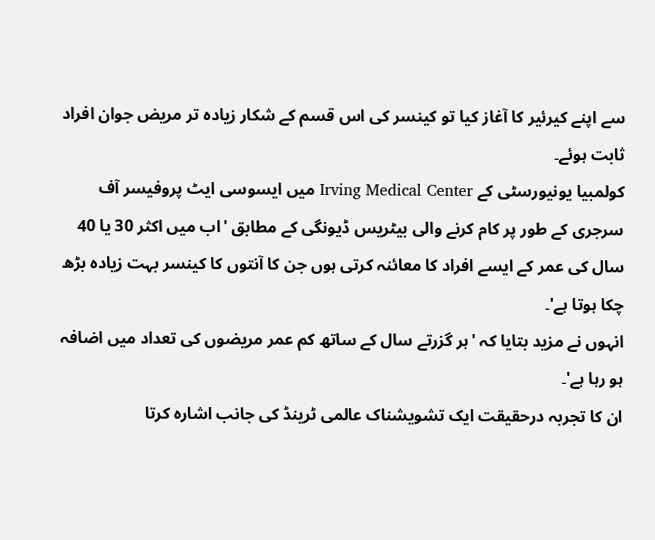سے اپنے کیرئیر کا آغاز کیا تو کینسر کی اس قسم کے شکار زیادہ تر مریض جوان افراد ثابت ہوئے۔
کولمبیا یونیورسٹی کے Irving Medical Center میں ایسوسی ایٹ پروفیسر آف سرجری کے طور پر کام کرنے والی بیٹریس ڈیونگی کے مطابق 'اب میں اکثر 30 یا 40 سال کی عمر کے ایسے افراد کا معائنہ کرتی ہوں جن کا آنتوں کا کینسر بہت زیادہ بڑھ چکا ہوتا ہے'۔
انہوں نے مزید بتایا کہ 'ہر گزرتے سال کے ساتھ کم عمر مریضوں کی تعداد میں اضافہ ہو رہا ہے'۔
ان کا تجربہ درحقیقت ایک تشویشناک عالمی ٹرینڈ کی جانب اشارہ کرتا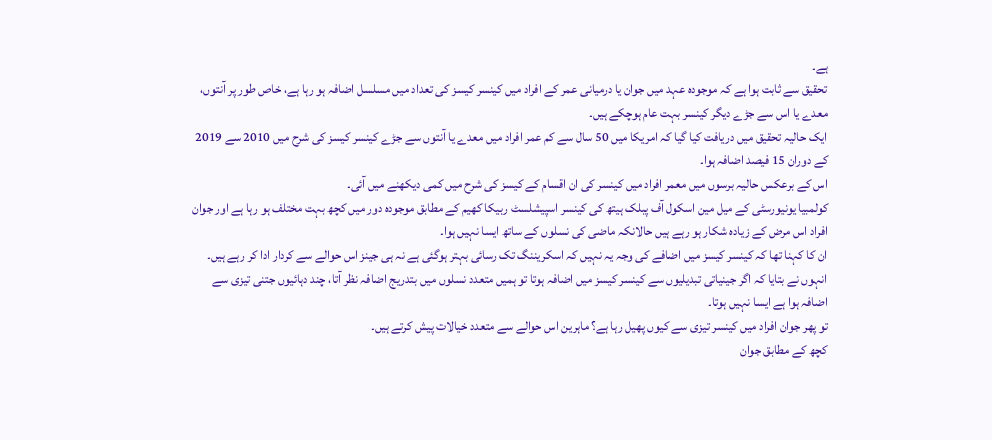ہے۔
تحقیق سے ثابت ہوا ہے کہ موجودہ عہد میں جوان یا درمیانی عمر کے افراد میں کینسر کیسز کی تعداد میں مسلسل اضافہ ہو رہا ہے، خاص طور پر آنتوں، معدے یا اس سے جڑے دیگر کینسر بہت عام ہوچکے ہیں۔
ایک حالیہ تحقیق میں دریافت کیا گیا کہ امریکا میں 50 سال سے کم عمر افراد میں معدے یا آنتوں سے جڑے کینسر کیسز کی شرح میں 2010 سے 2019 کے دوران 15 فیصد اضافہ ہوا۔
اس کے برعکس حالیہ برسوں میں معمر افراد میں کینسر کی ان اقسام کے کیسز کی شرح میں کمی دیکھنے میں آئی۔
کولمبیا یونیورسٹی کے میل مین اسکول آف پبلک ہیتھ کی کینسر اسپیشلسٹ ربیکا کھیم کے مطابق موجودہ دور میں کچھ بہت مختلف ہو رہا ہے اور جوان افراد اس مرض کے زیادہ شکار ہو رہے ہیں حالانکہ ماضی کی نسلوں کے ساتھ ایسا نہیں ہوا۔
ان کا کہنا تھا کہ کینسر کیسز میں اضافے کی وجہ یہ نہیں کہ اسکریننگ تک رسائی بہتر ہوگئی ہے نہ ہی جینز اس حوالے سے کردار ادا کر رہے ہیں۔
انہوں نے بتایا کہ اگر جینیاتی تبدیلیوں سے کینسر کیسز میں اضافہ ہوتا تو ہمیں متعدد نسلوں میں بتدریج اضافہ نظر آتا، چند دہائیوں جتنی تیزی سے اضافہ ہوا ہے ایسا نہیں ہوتا۔
تو پھر جوان افراد میں کینسر تیزی سے کیوں پھیل رہا ہے؟ ماہرین اس حوالے سے متعدد خیالات پیش کرتے ہیں۔
کچھ کے مطابق جوان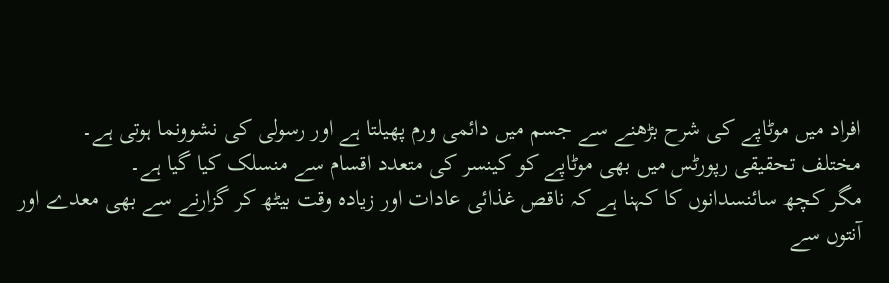افراد میں موٹاپے کی شرح بڑھنے سے جسم میں دائمی ورم پھیلتا ہے اور رسولی کی نشوونما ہوتی ہے۔
مختلف تحقیقی رپورٹس میں بھی موٹاپے کو کینسر کی متعدد اقسام سے منسلک کیا گیا ہے۔
مگر کچھ سائنسدانوں کا کہنا ہے کہ ناقص غذائی عادات اور زیادہ وقت بیٹھ کر گزارنے سے بھی معدے اور آنتوں سے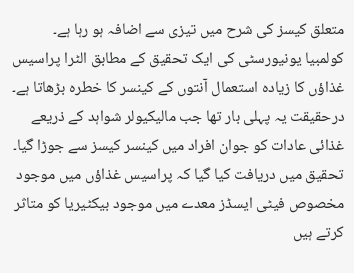متعلق کیسز کی شرح میں تیزی سے اضافہ ہو رہا ہے۔
کولمبیا یونیورسٹی کی ایک تحقیق کے مطابق الٹرا پراسیس غذاؤں کا زیادہ استعمال آنتوں کے کینسر کا خطرہ بڑھاتا ہے۔
درحقیقت یہ پہلی بار تھا جب مالیکیولر شواہد کے ذریعے غذائی عادات کو جوان افراد میں کینسر کیسز سے جوڑا گیا۔
تحقیق میں دریافت کیا گیا کہ پراسیس غذاؤں میں موجود مخصوص فیٹی ایسڈز معدے میں موجود بیکٹیریا کو متاثر کرتے ہیں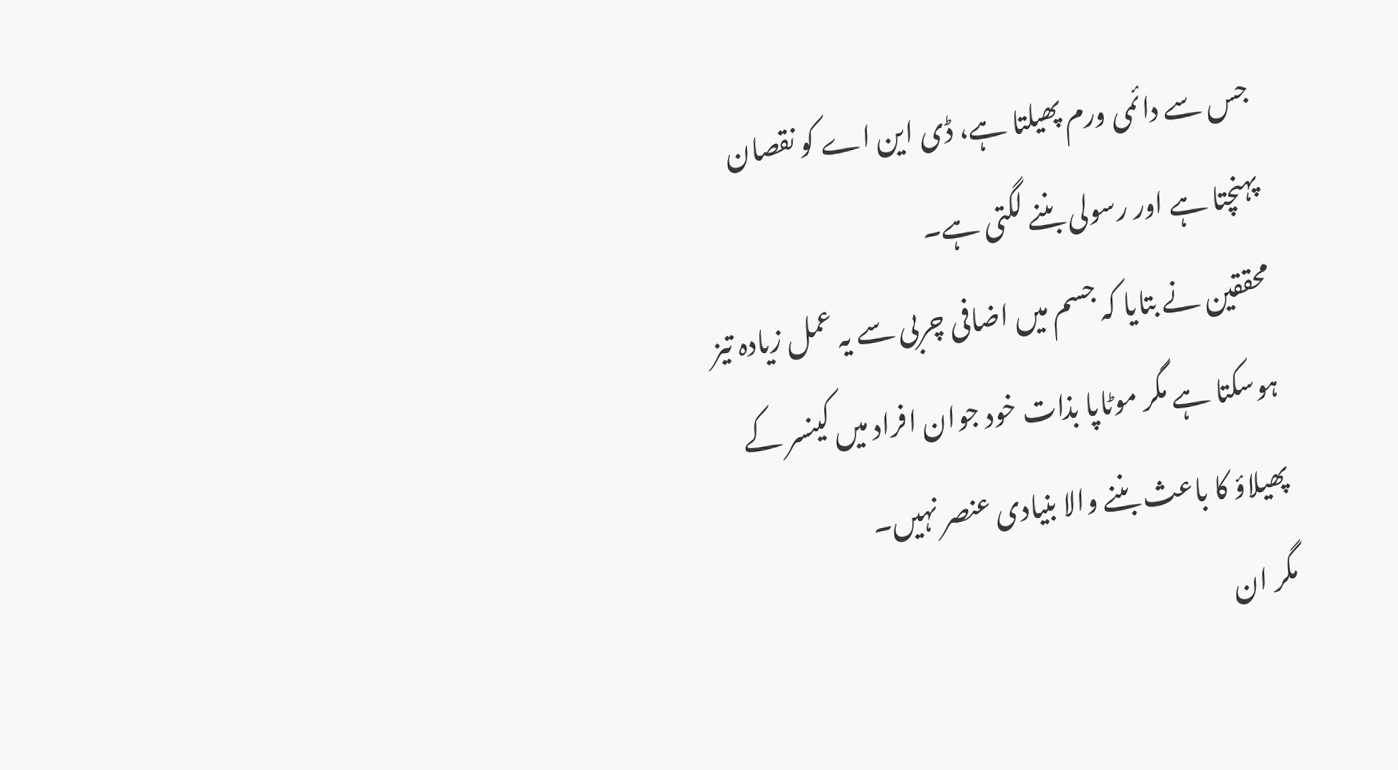جس سے دائمی ورم پھیلتا ہے، ڈی این اے کو نقصان پہنچتا ہے اور رسولی بننے لگتی ہے۔
محققین نے بتایا کہ جسم میں اضافی چربی سے یہ عمل زیادہ تیز ہوسکتا ہے مگر موٹاپا بذات خود جوان افراد میں کینسر کے پھیلاؤ کا باعث بننے والا بنیادی عنصر نہیں۔
مگر ان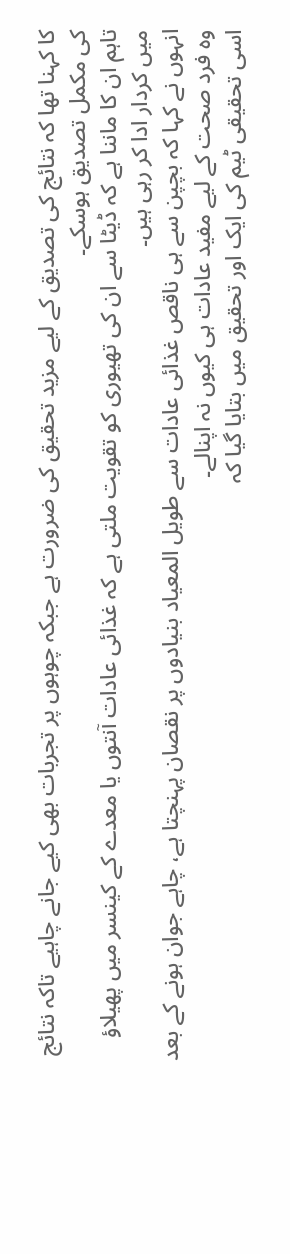کا کہنا تھا کہ نتائج کی تصدیق کے لیے مزید تحقیق کی ضرورت ہے جبکہ چوہوں پر تجربات بھی کیے جانے چاہیے تاکہ نتائج کی مکمل تصدیق ہوسکے۔
تاہم ان کا ماننا ہے کہ ڈیٹا سے ان کی تھیوری کو تقویت ملتی ہے کہ غذائی عادات آنتوں یا معدے کے کینسر میں پھیلاؤ میں کردار ادا کر رہی ہیں۔
انہوں نے کہا کہ بچپن سے ہی ناقص غذائی عادات سے طویل المعیاد بنیادوں پر نقصان پہنچتا ہے، چاہے جوان ہونے کے بعد وہ فرد صحت کے لیے مفید عادات ہی کیوں نہ اپنالے۔
اسی تحقیقی ٹیم کی ایک اور تحقیق میں بتایا گیا کہ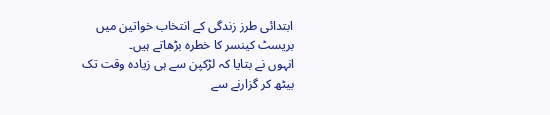ابتدائی طرز زندگی کے انتخاب خواتین میں بریسٹ کینسر کا خطرہ بڑھاتے ہیں۔
انہوں نے بتایا کہ لڑکپن سے ہی زیادہ وقت تک بیٹھ کر گزارنے سے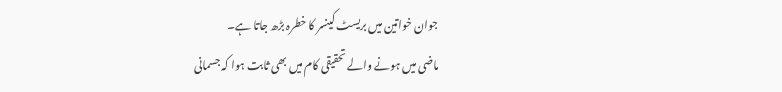جوان خواتین میں بریسٹ کینسر کا خطرہ بڑھ جاتا ہے۔
ماضی میں ہونے والے تحقیقی کام میں بھی ثابت ہوا کہ جسمانی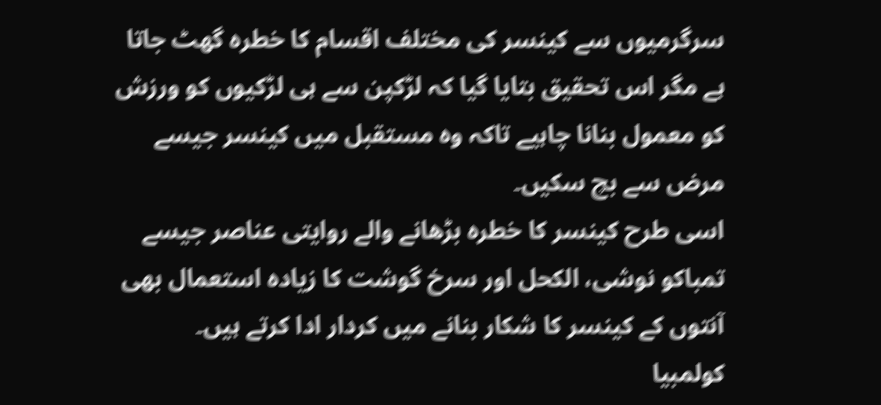سرگرمیوں سے کینسر کی مختلف اقسام کا خطرہ گھٹ جاتا ہے مگر اس تحقیق بتایا گیا کہ لڑکپن سے ہی لڑکیوں کو ورزش کو معمول بنانا چاہیے تاکہ وہ مستقبل میں کینسر جیسے مرض سے بچ سکیں۔
اسی طرح کینسر کا خطرہ بڑھانے والے روایتی عناصر جیسے تمباکو نوشی، الکحل اور سرخ گوشت کا زیادہ استعمال بھی آنتوں کے کینسر کا شکار بنانے میں کردار ادا کرتے ہیں۔
کولمبیا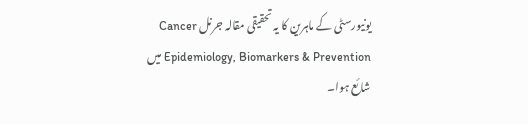یونیورسٹی کے ماہرین کا یہ تحقیقی مقالہ جرنل Cancer Epidemiology, Biomarkers & Prevention میں شائع ہوا۔